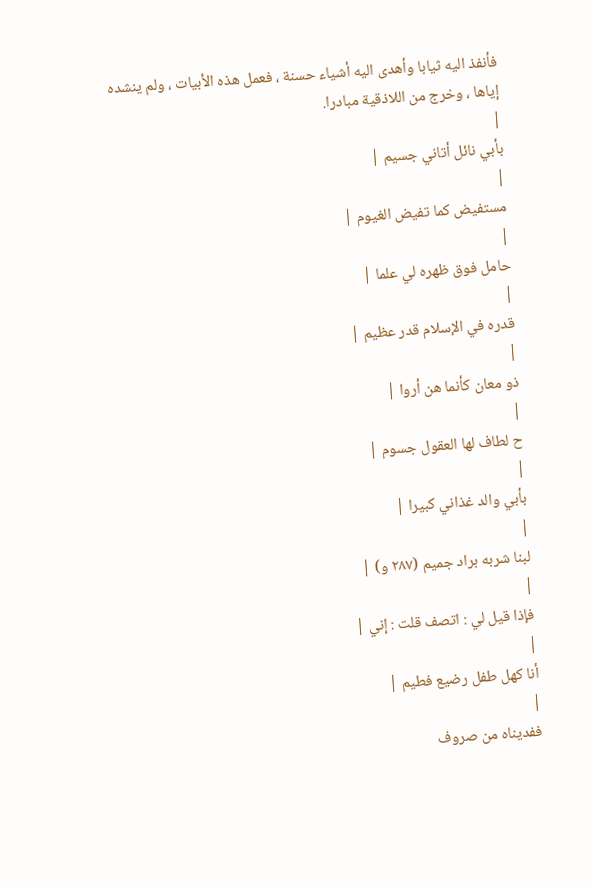فأنفذ اليه ثيابا وأهدى اليه أشياء حسنة ، فعمل هذه الأبيات ، ولم ينشده إياها ، وخرج من اللاذقية مبادرا.
|
بأبي نائل أتاني جسيم |
|
مستفيض كما تفيض الغيوم |
|
حامل فوق ظهره لي علما |
|
قدره في الإسلام قدر عظيم |
|
ذو معان كأنما هن أروا |
|
ح لطاف لها العقول جسوم |
|
بأبي والد غذاني كبيرا |
|
لبنا شربه براد جميم (٢٨٧ و) |
|
فإذا قيل لي : اتصف قلت : إني |
|
أنا كهل طفل رضيع فطيم |
|
ففديناه من صروف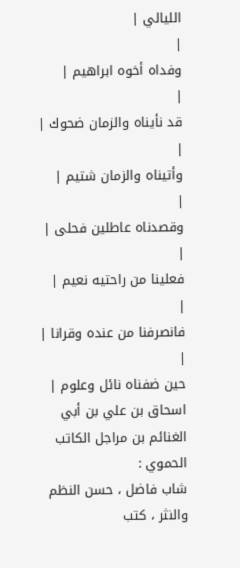الليالي |
|
وفداه أخوه ابراهيم |
|
قد نأيناه والزمان ضحوك |
|
وأتيناه والزمان شتيم |
|
وقصدناه عاطلين فحلى |
|
فعلينا من راحتيه نعيم |
|
فانصرفنا من عنده وقرانا |
|
حين ضفناه نائل وعلوم |
اسحاق بن علي بن أبي الغنائم بن مراجل الكاتب الحموي :
شاب فاضل ، حسن النظم والنثر ، كتب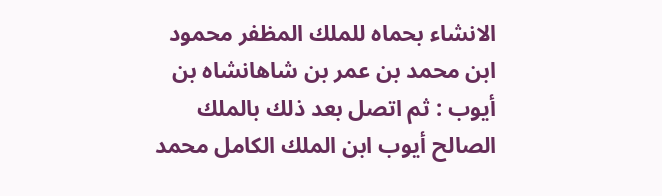الانشاء بحماه للملك المظفر محمود ابن محمد بن عمر بن شاهانشاه بن أيوب : ثم اتصل بعد ذلك بالملك الصالح أيوب ابن الملك الكامل محمد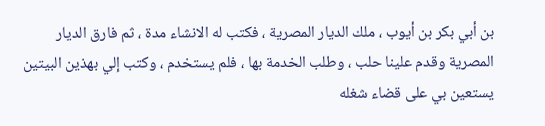بن أبي بكر بن أيوب ، ملك الديار المصرية ، فكتب له الانشاء مدة ، ثم فارق الديار المصرية وقدم علينا حلب ، وطلب الخدمة بها ، فلم يستخدم ، وكتب إلي بهذين البيتين يستعين بي على قضاء شغله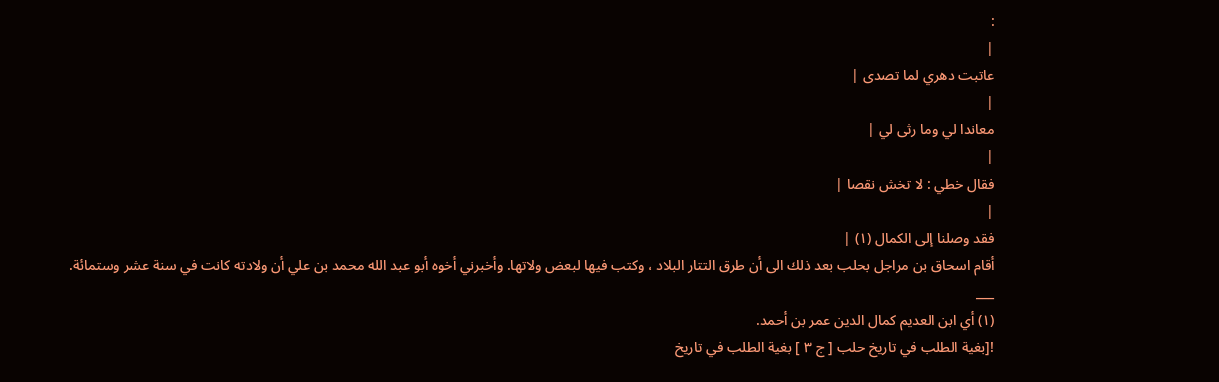:
|
عاتبت دهري لما تصدى |
|
معاندا لي وما رثى لي |
|
فقال خطي : لا تخش نقصا |
|
فقد وصلنا إلى الكمال (١) |
أقام اسحاق بن مراجل بحلب بعد ذلك الى أن طرق التتار البلاد ، وكتب فيها لبعض ولاتها. وأخبرني أخوه أبو عبد الله محمد بن علي أن ولادته كانت في سنة عشر وستمائة.
___
(١) أي ابن العديم كمال الدين عمر بن أحمد.
![بغية الطلب في تاريخ حلب [ ج ٣ ] بغية الطلب في تاريخ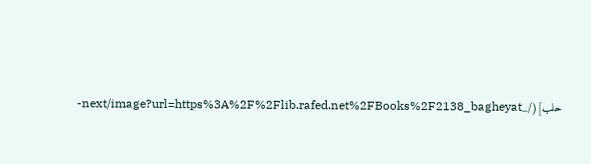حلب](/_next/image?url=https%3A%2F%2Flib.rafed.net%2FBooks%2F2138_bagheyat-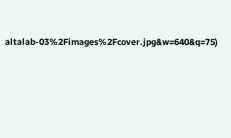altalab-03%2Fimages%2Fcover.jpg&w=640&q=75)